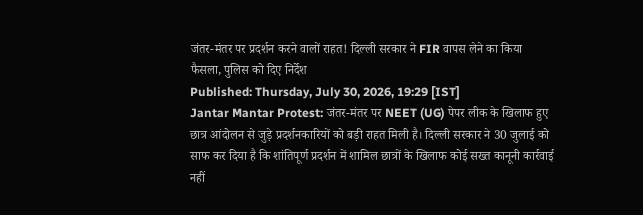जंतर-मंतर पर प्रदर्शन करने वालों राहत! दिल्ली सरकार ने FIR वापस लेने का किया फैसला, पुलिस को दिए निर्देश
Published: Thursday, July 30, 2026, 19:29 [IST]
Jantar Mantar Protest: जंतर-मंतर पर NEET (UG) पेपर लीक के खिलाफ हुए छात्र आंदोलन से जुड़े प्रदर्शनकारियों को बड़ी राहत मिली है। दिल्ली सरकार ने 30 जुलाई को साफ कर दिया है कि शांतिपूर्ण प्रदर्शन में शामिल छात्रों के खिलाफ कोई सख्त कानूनी कार्रवाई नहीं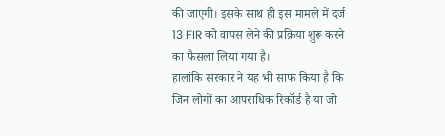की जाएगी। इसके साथ ही इस मामले में दर्ज 13 FIR को वापस लेने की प्रक्रिया शुरू करने का फैसला लिया गया है।
हालांकि सरकार ने यह भी साफ किया है कि जिन लोगों का आपराधिक रिकॉर्ड है या जो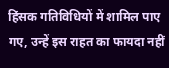हिंसक गतिविधियों में शामिल पाए गए, उन्हें इस राहत का फायदा नहीं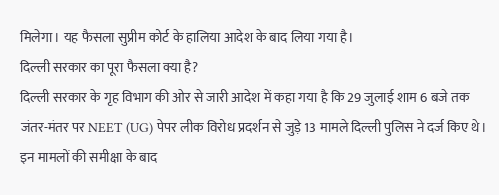मिलेगा। यह फैसला सुप्रीम कोर्ट के हालिया आदेश के बाद लिया गया है।
दिल्ली सरकार का पूरा फैसला क्या है?
दिल्ली सरकार के गृह विभाग की ओर से जारी आदेश में कहा गया है कि 29 जुलाई शाम 6 बजे तक जंतर-मंतर पर NEET (UG) पेपर लीक विरोध प्रदर्शन से जुड़े 13 मामले दिल्ली पुलिस ने दर्ज किए थे।
इन मामलों की समीक्षा के बाद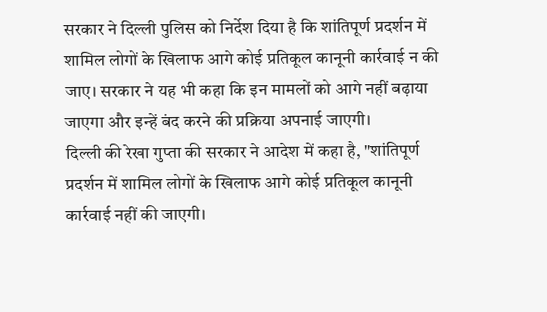सरकार ने दिल्ली पुलिस को निर्देश दिया है कि शांतिपूर्ण प्रदर्शन में शामिल लोगों के खिलाफ आगे कोई प्रतिकूल कानूनी कार्रवाई न की जाए। सरकार ने यह भी कहा कि इन मामलों को आगे नहीं बढ़ाया जाएगा और इन्हें बंद करने की प्रक्रिया अपनाई जाएगी।
दिल्ली की रेखा गुप्ता की सरकार ने आदेश में कहा है, "शांतिपूर्ण प्रदर्शन में शामिल लोगों के खिलाफ आगे कोई प्रतिकूल कानूनी कार्रवाई नहीं की जाएगी।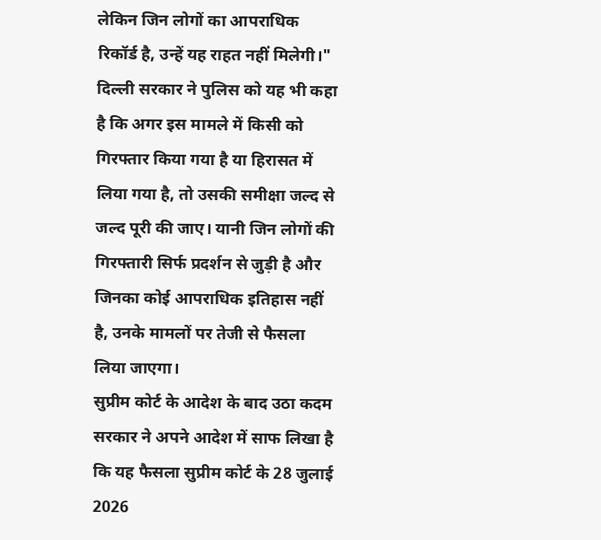लेकिन जिन लोगों का आपराधिक रिकॉर्ड है, उन्हें यह राहत नहीं मिलेगी।"
दिल्ली सरकार ने पुलिस को यह भी कहा है कि अगर इस मामले में किसी को गिरफ्तार किया गया है या हिरासत में लिया गया है, तो उसकी समीक्षा जल्द से जल्द पूरी की जाए। यानी जिन लोगों की गिरफ्तारी सिर्फ प्रदर्शन से जुड़ी है और जिनका कोई आपराधिक इतिहास नहीं है, उनके मामलों पर तेजी से फैसला लिया जाएगा।
सुप्रीम कोर्ट के आदेश के बाद उठा कदम
सरकार ने अपने आदेश में साफ लिखा है कि यह फैसला सुप्रीम कोर्ट के 28 जुलाई 2026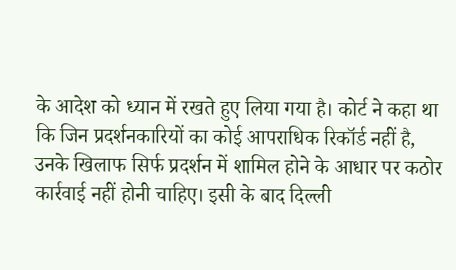के आदेश को ध्यान में रखते हुए लिया गया है। कोर्ट ने कहा था कि जिन प्रदर्शनकारियों का कोई आपराधिक रिकॉर्ड नहीं है, उनके खिलाफ सिर्फ प्रदर्शन में शामिल होने के आधार पर कठोर कार्रवाई नहीं होनी चाहिए। इसी के बाद दिल्ली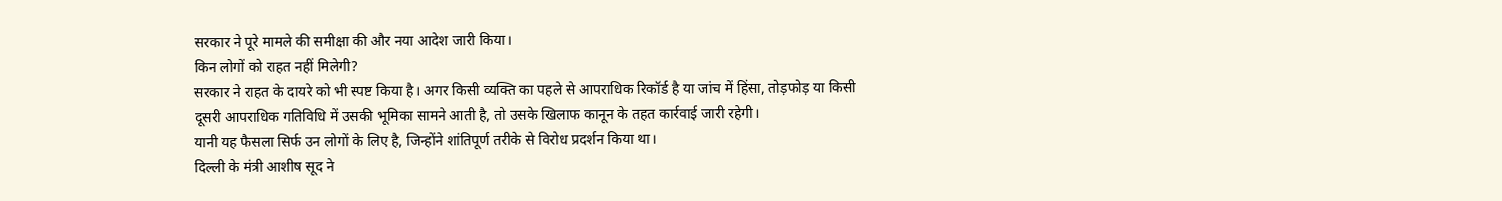सरकार ने पूरे मामले की समीक्षा की और नया आदेश जारी किया।
किन लोगों को राहत नहीं मिलेगी?
सरकार ने राहत के दायरे को भी स्पष्ट किया है। अगर किसी व्यक्ति का पहले से आपराधिक रिकॉर्ड है या जांच में हिंसा, तोड़फोड़ या किसी दूसरी आपराधिक गतिविधि में उसकी भूमिका सामने आती है, तो उसके खिलाफ कानून के तहत कार्रवाई जारी रहेगी।
यानी यह फैसला सिर्फ उन लोगों के लिए है, जिन्होंने शांतिपूर्ण तरीके से विरोध प्रदर्शन किया था।
दिल्ली के मंत्री आशीष सूद ने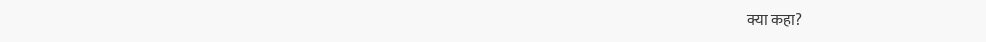क्या कहा?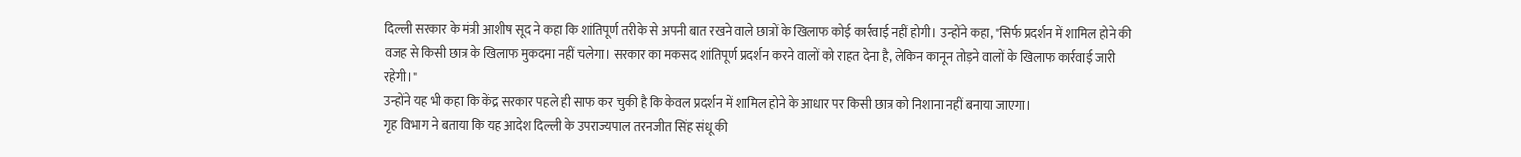दिल्ली सरकार के मंत्री आशीष सूद ने कहा कि शांतिपूर्ण तरीके से अपनी बात रखने वाले छात्रों के खिलाफ कोई कार्रवाई नहीं होगी। उन्होंने कहा, "सिर्फ प्रदर्शन में शामिल होने की वजह से किसी छात्र के खिलाफ मुकदमा नहीं चलेगा। सरकार का मकसद शांतिपूर्ण प्रदर्शन करने वालों को राहत देना है, लेकिन कानून तोड़ने वालों के खिलाफ कार्रवाई जारी रहेगी।"
उन्होंने यह भी कहा कि केंद्र सरकार पहले ही साफ कर चुकी है कि केवल प्रदर्शन में शामिल होने के आधार पर किसी छात्र को निशाना नहीं बनाया जाएगा।
गृह विभाग ने बताया कि यह आदेश दिल्ली के उपराज्यपाल तरनजीत सिंह संधू की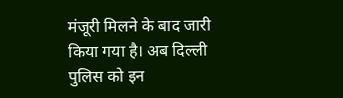मंजूरी मिलने के बाद जारी किया गया है। अब दिल्ली पुलिस को इन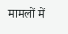मामलों में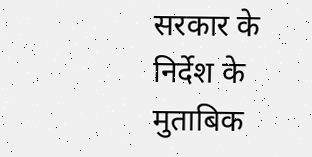सरकार के निर्देश के मुताबिक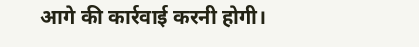आगे की कार्रवाई करनी होगी।